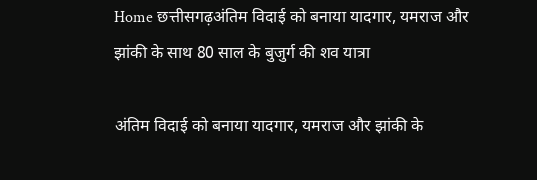Home छत्तीसगढ़अंतिम विदाई को बनाया यादगार, यमराज और झांकी के साथ 80 साल के बुजुर्ग की शव यात्रा

अंतिम विदाई को बनाया यादगार, यमराज और झांकी के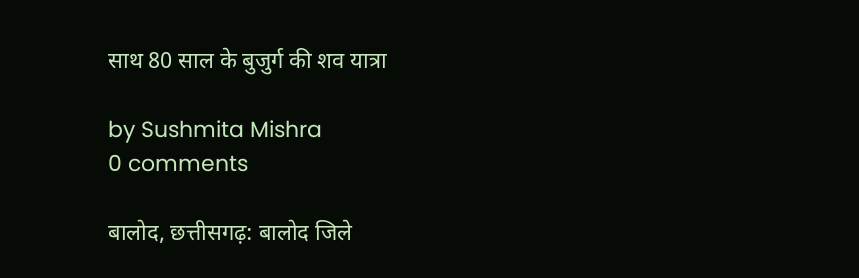साथ 80 साल के बुजुर्ग की शव यात्रा

by Sushmita Mishra
0 comments

बालोद, छत्तीसगढ़: बालोद जिले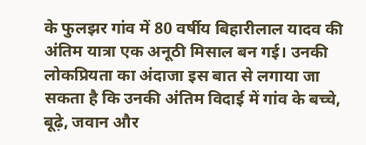के फुलझर गांव में 80 वर्षीय बिहारीलाल यादव की अंतिम यात्रा एक अनूठी मिसाल बन गई। उनकी लोकप्रियता का अंदाजा इस बात से लगाया जा सकता है कि उनकी अंतिम विदाई में गांव के बच्चे, बूढ़े, जवान और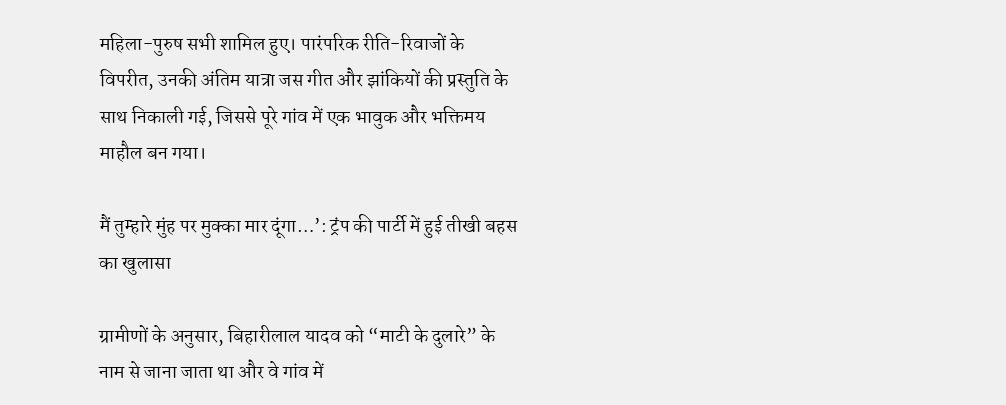महिला-पुरुष सभी शामिल हुए। पारंपरिक रीति-रिवाजों के विपरीत, उनकी अंतिम यात्रा जस गीत और झांकियों की प्रस्तुति के साथ निकाली गई, जिससे पूरे गांव में एक भावुक और भक्तिमय माहौल बन गया।

मैं तुम्हारे मुंह पर मुक्का मार दूंगा…’: ट्रंप की पार्टी में हुई तीखी बहस का खुलासा

ग्रामीणों के अनुसार, बिहारीलाल यादव को “माटी के दुलारे” के नाम से जाना जाता था और वे गांव में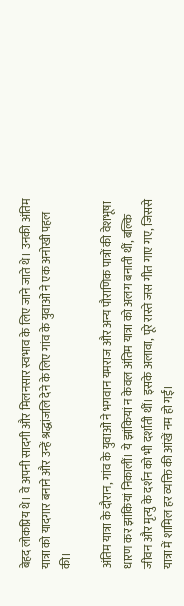बेहद लोकप्रिय थे। वे अपनी सादगी और मिलनसार स्वभाव के लिए जाने जाते थे। उनकी अंतिम यात्रा को यादगार बनाने और उन्हें श्रद्धांजलि देने के लिए गांव के युवाओं ने एक अनोखी पहल की।

अंतिम यात्रा के दौरान, गांव के युवाओं ने भगवान यमराज और अन्य पौराणिक पात्रों की वेशभूषा धारण कर झांकियां निकालीं। ये झांकियां न केवल अंतिम यात्रा को अलग बनाती थीं, बल्कि जीवन और मृत्यु के दर्शन को भी दर्शाती थीं। इसके अलावा, पूरे रास्ते जस गीत गाए गए, जिससे यात्रा में शामिल हर व्यक्ति की आंखें नम हो गईं।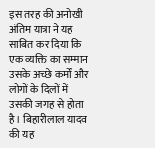इस तरह की अनोखी अंतिम यात्रा ने यह साबित कर दिया कि एक व्यक्ति का सम्मान उसके अच्छे कर्मों और लोगों के दिलों में उसकी जगह से होता है। बिहारीलाल यादव की यह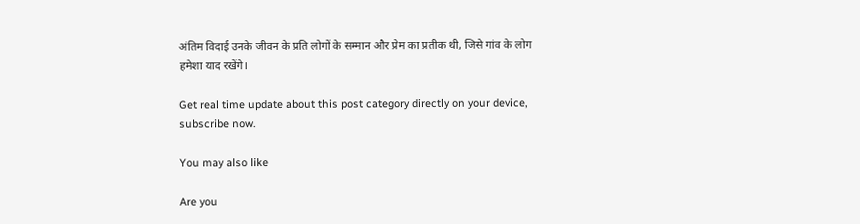अंतिम विदाई उनके जीवन के प्रति लोगों के सम्मान और प्रेम का प्रतीक थी, जिसे गांव के लोग हमेशा याद रखेंगे।

Get real time update about this post category directly on your device, subscribe now.

You may also like

Are you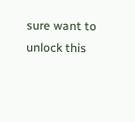sure want to unlock this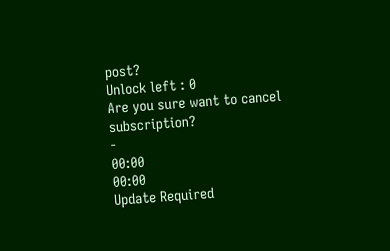post?
Unlock left : 0
Are you sure want to cancel subscription?
-
00:00
00:00
Update Required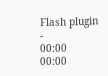Flash plugin
-
00:00
00:00